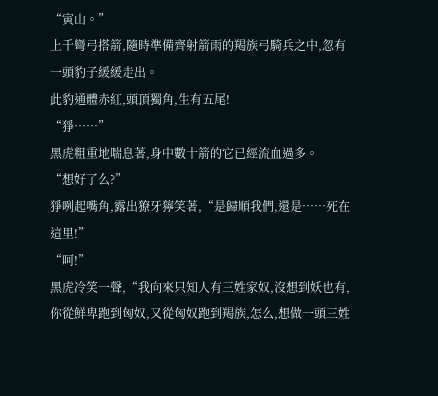“寅山。”
上千彎弓搭箭,隨時準備齊射箭雨的羯族弓騎兵之中,忽有一頭豹子緩緩走出。
此豹通體赤紅,頭頂獨角,生有五尾!
“猙……”
黑虎粗重地喘息著,身中數十箭的它已經流血過多。
“想好了么?”
猙咧起嘴角,露出獠牙獰笑著,“是歸順我們,還是……死在這里!”
“呵!”
黑虎冷笑一聲,“我向來只知人有三姓家奴,沒想到妖也有,你從鮮卑跑到匈奴,又從匈奴跑到羯族,怎么,想做一頭三姓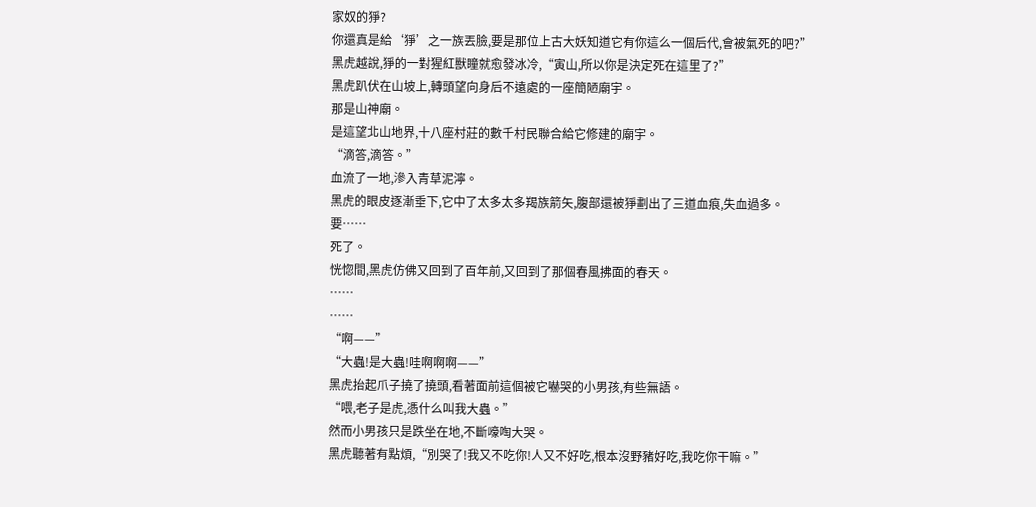家奴的猙?
你還真是給‘猙’之一族丟臉,要是那位上古大妖知道它有你這么一個后代,會被氣死的吧?”
黑虎越說,猙的一對猩紅獸瞳就愈發冰冷,“寅山,所以你是決定死在這里了?”
黑虎趴伏在山坡上,轉頭望向身后不遠處的一座簡陋廟宇。
那是山神廟。
是這望北山地界,十八座村莊的數千村民聯合給它修建的廟宇。
“滴答,滴答。”
血流了一地,滲入青草泥濘。
黑虎的眼皮逐漸垂下,它中了太多太多羯族箭矢,腹部還被猙劃出了三道血痕,失血過多。
要……
死了。
恍惚間,黑虎仿佛又回到了百年前,又回到了那個春風拂面的春天。
……
……
“啊——”
“大蟲!是大蟲!哇啊啊啊——”
黑虎抬起爪子撓了撓頭,看著面前這個被它嚇哭的小男孩,有些無語。
“喂,老子是虎,憑什么叫我大蟲。”
然而小男孩只是跌坐在地,不斷嚎啕大哭。
黑虎聽著有點煩,“別哭了!我又不吃你!人又不好吃,根本沒野豬好吃,我吃你干嘛。”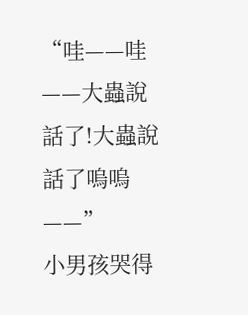“哇——哇——大蟲說話了!大蟲說話了嗚嗚——”
小男孩哭得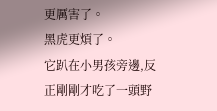更厲害了。
黑虎更煩了。
它趴在小男孩旁邊,反正剛剛才吃了一頭野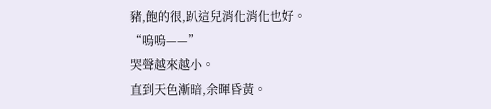豬,飽的很,趴這兒消化消化也好。
“嗚嗚——”
哭聲越來越小。
直到天色漸暗,余暉昏黃。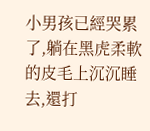小男孩已經哭累了,躺在黑虎柔軟的皮毛上沉沉睡去,還打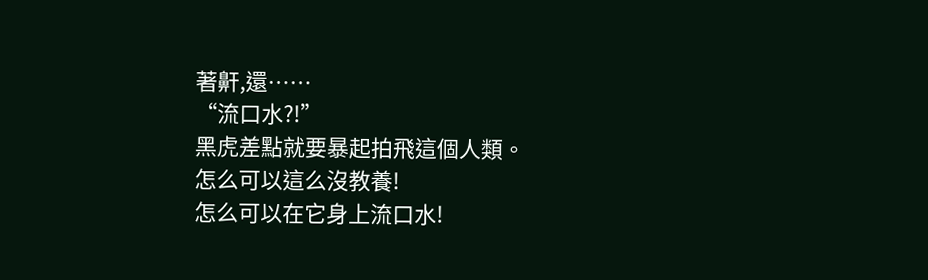著鼾,還……
“流口水?!”
黑虎差點就要暴起拍飛這個人類。
怎么可以這么沒教養!
怎么可以在它身上流口水!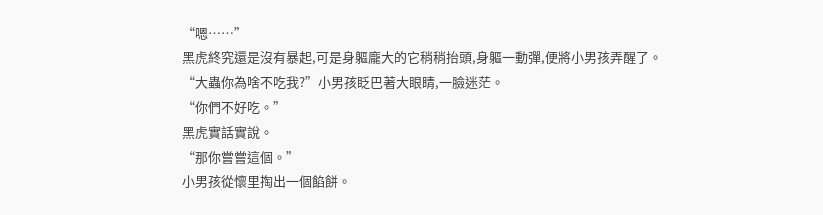“嗯……”
黑虎終究還是沒有暴起,可是身軀龐大的它稍稍抬頭,身軀一動彈,便將小男孩弄醒了。
“大蟲你為啥不吃我?”小男孩眨巴著大眼睛,一臉迷茫。
“你們不好吃。”
黑虎實話實說。
“那你嘗嘗這個。”
小男孩從懷里掏出一個餡餅。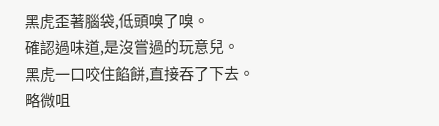黑虎歪著腦袋,低頭嗅了嗅。
確認過味道,是沒嘗過的玩意兒。
黑虎一口咬住餡餅,直接吞了下去。
略微咀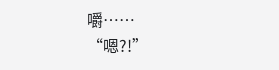嚼……
“嗯?!”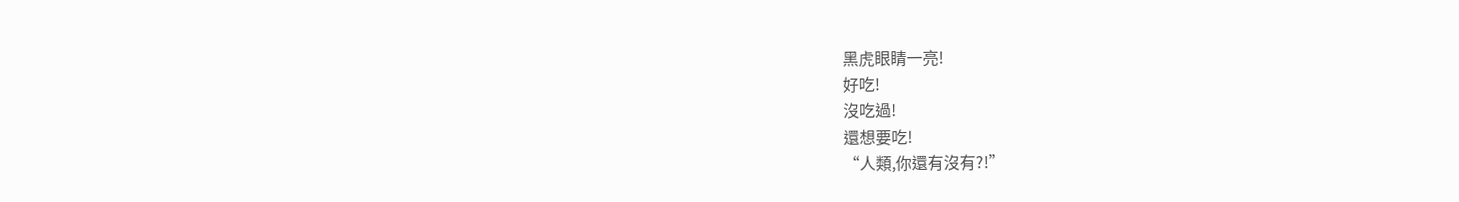黑虎眼睛一亮!
好吃!
沒吃過!
還想要吃!
“人類,你還有沒有?!”